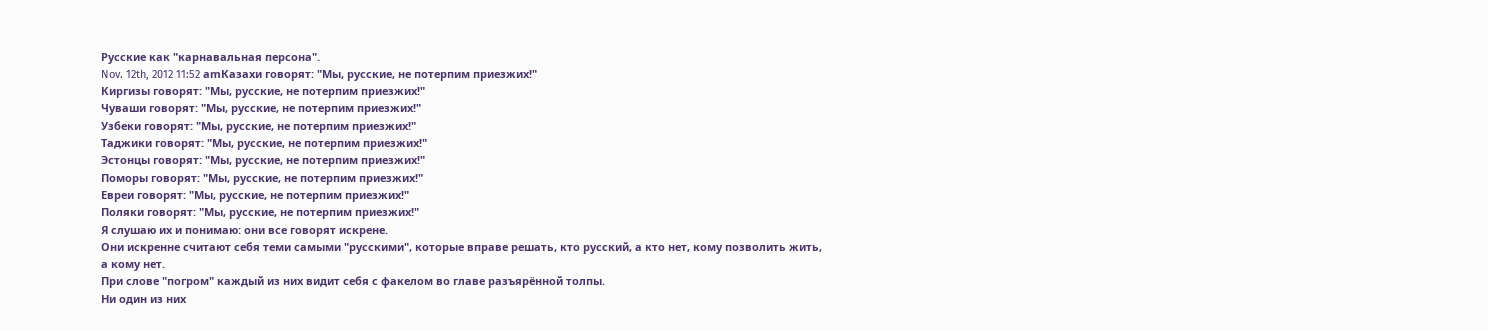Русские как "карнавальная персона".
Nov. 12th, 2012 11:52 amКазахи говорят: "Мы, русские, не потерпим приезжих!"
Киргизы говорят: "Мы, русские, не потерпим приезжих!"
Чуваши говорят: "Мы, русские, не потерпим приезжих!"
Узбеки говорят: "Мы, русские, не потерпим приезжих!"
Таджики говорят: "Мы, русские, не потерпим приезжих!"
Эстонцы говорят: "Мы, русские, не потерпим приезжих!"
Поморы говорят: "Мы, русские, не потерпим приезжих!"
Евреи говорят: "Мы, русские, не потерпим приезжих!"
Поляки говорят: "Мы, русские, не потерпим приезжих!"
Я слушаю их и понимаю: они все говорят искрене.
Они искренне считают себя теми самыми "русскими", которые вправе решать, кто русский, а кто нет, кому позволить жить, а кому нет.
При слове "погром" каждый из них видит себя с факелом во главе разъярённой толпы.
Ни один из них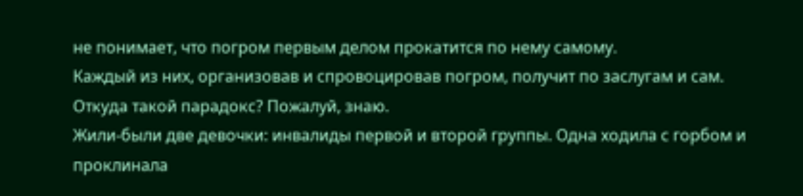не понимает, что погром первым делом прокатится по нему самому.
Каждый из них, организовав и спровоцировав погром, получит по заслугам и сам.
Откуда такой парадокс? Пожалуй, знаю.
Жили-были две девочки: инвалиды первой и второй группы. Одна ходила с горбом и проклинала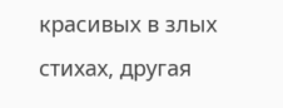красивых в злых стихах, другая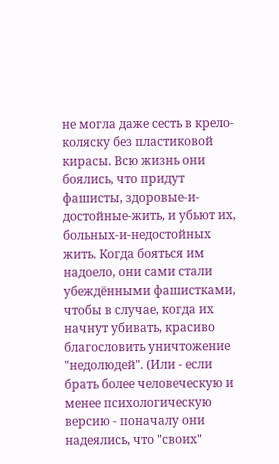не могла даже сесть в крело-коляску без пластиковой кирасы. Всю жизнь они боялись, что придут фашисты, здоровые-и-достойные-жить, и убьют их, больных-и-недостойных жить. Когда бояться им надоело, они сами стали убеждёнными фашистками, чтобы в случае, когда их начнут убивать, красиво благословить уничтожение "недолюдей". (Или - если брать более человеческую и менее психологическую версию - поначалу они надеялись, что "своих"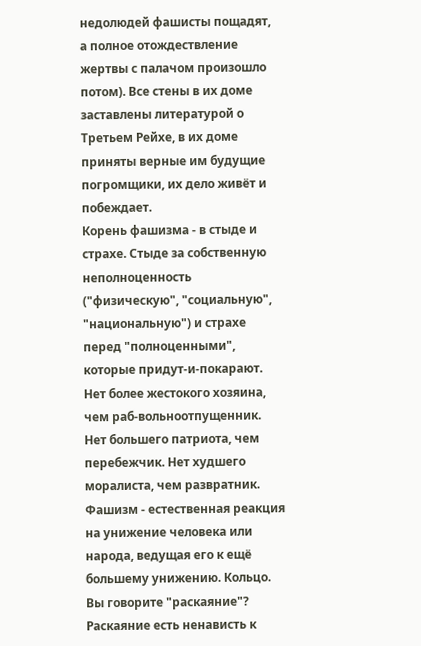недолюдей фашисты пощадят, а полное отождествление жертвы с палачом произошло потом). Все стены в их доме заставлены литературой о Третьем Рейхе, в их доме приняты верные им будущие погромщики, их дело живёт и побеждает.
Корень фашизма - в стыде и страхе. Стыде за собственную неполноценность ("физическую", "социальную", "национальную") и страхе перед "полноценными", которые придут-и-покарают. Нет более жестокого хозяина, чем раб-вольноотпущенник. Нет большего патриота, чем перебежчик. Нет худшего моралиста, чем развратник. Фашизм - естественная реакция на унижение человека или народа, ведущая его к ещё большему унижению. Кольцо. Вы говорите "раскаяние"? Раскаяние есть ненависть к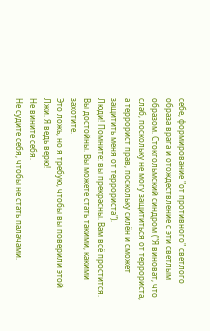себе, формирование "от противного" светлого образа врага и отождествление с эти светлым образом. Стокгольмский синдром ("Я виноват, что слаб, поскольку не могу защититься от террориста, а террорист прав, поскольку силён и сможет защитить меня от террориста").
Люди! Помните: вы прекрасны. Вам всё простится. Вы достойны. Вы можете стать такими, какими захотите.
Это ложь, но я требую, чтобы вы поверили этой Лжи. Я ведь верю!
Не вините себя.
Не судите себя, чтобы не стать палачами.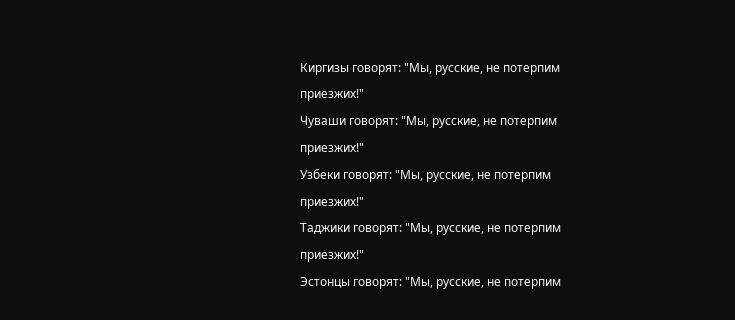Киргизы говорят: "Мы, русские, не потерпим приезжих!"
Чуваши говорят: "Мы, русские, не потерпим приезжих!"
Узбеки говорят: "Мы, русские, не потерпим приезжих!"
Таджики говорят: "Мы, русские, не потерпим приезжих!"
Эстонцы говорят: "Мы, русские, не потерпим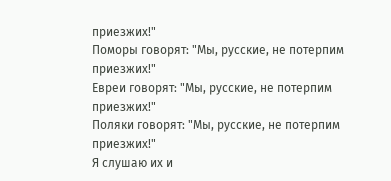приезжих!"
Поморы говорят: "Мы, русские, не потерпим приезжих!"
Евреи говорят: "Мы, русские, не потерпим приезжих!"
Поляки говорят: "Мы, русские, не потерпим приезжих!"
Я слушаю их и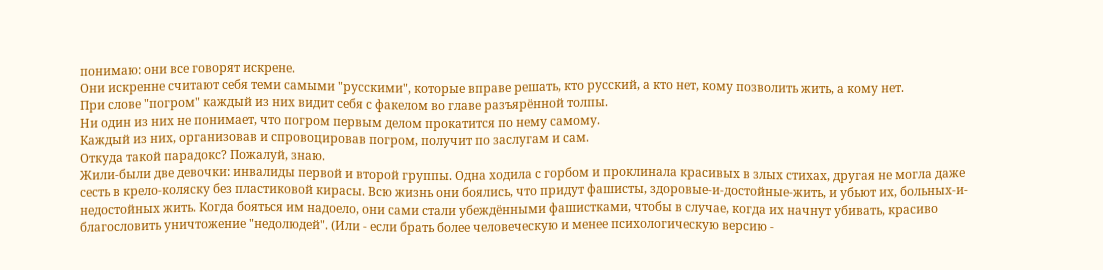понимаю: они все говорят искрене.
Они искренне считают себя теми самыми "русскими", которые вправе решать, кто русский, а кто нет, кому позволить жить, а кому нет.
При слове "погром" каждый из них видит себя с факелом во главе разъярённой толпы.
Ни один из них не понимает, что погром первым делом прокатится по нему самому.
Каждый из них, организовав и спровоцировав погром, получит по заслугам и сам.
Откуда такой парадокс? Пожалуй, знаю.
Жили-были две девочки: инвалиды первой и второй группы. Одна ходила с горбом и проклинала красивых в злых стихах, другая не могла даже сесть в крело-коляску без пластиковой кирасы. Всю жизнь они боялись, что придут фашисты, здоровые-и-достойные-жить, и убьют их, больных-и-недостойных жить. Когда бояться им надоело, они сами стали убеждёнными фашистками, чтобы в случае, когда их начнут убивать, красиво благословить уничтожение "недолюдей". (Или - если брать более человеческую и менее психологическую версию -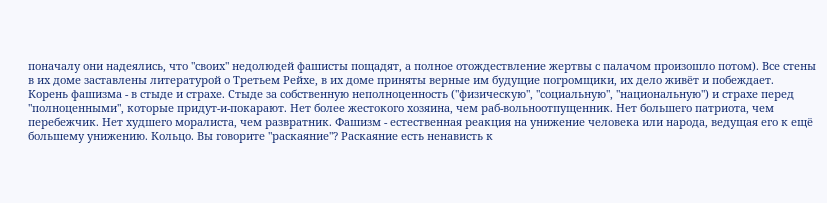поначалу они надеялись, что "своих" недолюдей фашисты пощадят, а полное отождествление жертвы с палачом произошло потом). Все стены в их доме заставлены литературой о Третьем Рейхе, в их доме приняты верные им будущие погромщики, их дело живёт и побеждает.
Корень фашизма - в стыде и страхе. Стыде за собственную неполноценность ("физическую", "социальную", "национальную") и страхе перед "полноценными", которые придут-и-покарают. Нет более жестокого хозяина, чем раб-вольноотпущенник. Нет большего патриота, чем перебежчик. Нет худшего моралиста, чем развратник. Фашизм - естественная реакция на унижение человека или народа, ведущая его к ещё большему унижению. Кольцо. Вы говорите "раскаяние"? Раскаяние есть ненависть к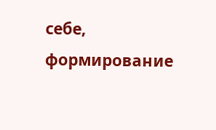себе, формирование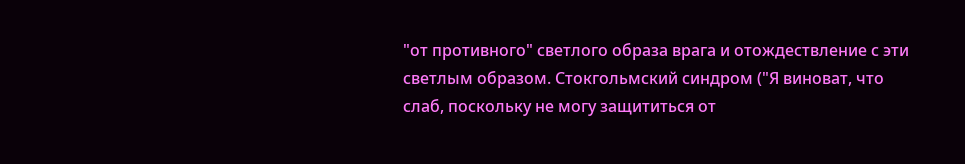"от противного" светлого образа врага и отождествление с эти светлым образом. Стокгольмский синдром ("Я виноват, что слаб, поскольку не могу защититься от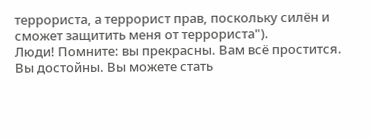террориста, а террорист прав, поскольку силён и сможет защитить меня от террориста").
Люди! Помните: вы прекрасны. Вам всё простится. Вы достойны. Вы можете стать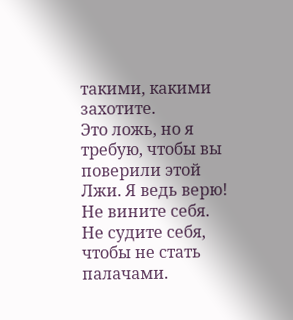такими, какими захотите.
Это ложь, но я требую, чтобы вы поверили этой Лжи. Я ведь верю!
Не вините себя.
Не судите себя, чтобы не стать палачами.